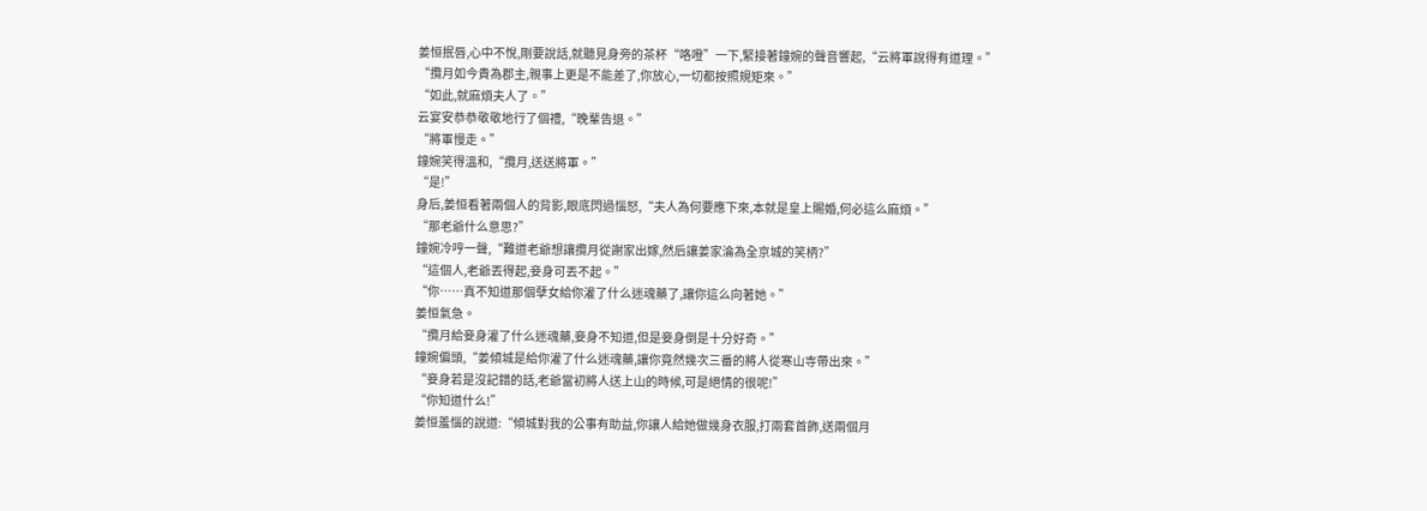姜恒抿唇,心中不悅,剛要說話,就聽見身旁的茶杯“咯噔”一下,緊接著鐘婉的聲音響起,“云將軍說得有道理。”
“攬月如今貴為郡主,親事上更是不能差了,你放心,一切都按照規矩來。”
“如此,就麻煩夫人了。”
云宴安恭恭敬敬地行了個禮,“晚輩告退。”
“將軍慢走。”
鐘婉笑得溫和,“攬月,送送將軍。”
“是!”
身后,姜恒看著兩個人的背影,眼底閃過惱怒,“夫人為何要應下來,本就是皇上賜婚,何必這么麻煩。”
“那老爺什么意思?”
鐘婉冷哼一聲,“難道老爺想讓攬月從謝家出嫁,然后讓姜家淪為全京城的笑柄?”
“這個人,老爺丟得起,妾身可丟不起。”
“你……真不知道那個孽女給你灌了什么迷魂藥了,讓你這么向著她。”
姜恒氣急。
“攬月給妾身灌了什么迷魂藥,妾身不知道,但是妾身倒是十分好奇。”
鐘婉偏頭,“姜傾城是給你灌了什么迷魂藥,讓你竟然幾次三番的將人從寒山寺帶出來。”
“妾身若是沒記錯的話,老爺當初將人送上山的時候,可是絕情的很呢!”
“你知道什么!”
姜恒羞惱的說道:“傾城對我的公事有助益,你讓人給她做幾身衣服,打兩套首飾,送兩個月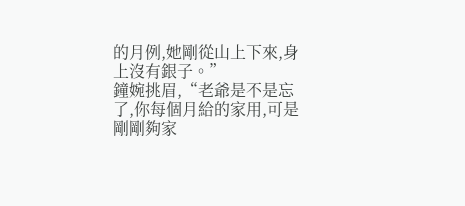的月例,她剛從山上下來,身上沒有銀子。”
鐘婉挑眉,“老爺是不是忘了,你每個月給的家用,可是剛剛夠家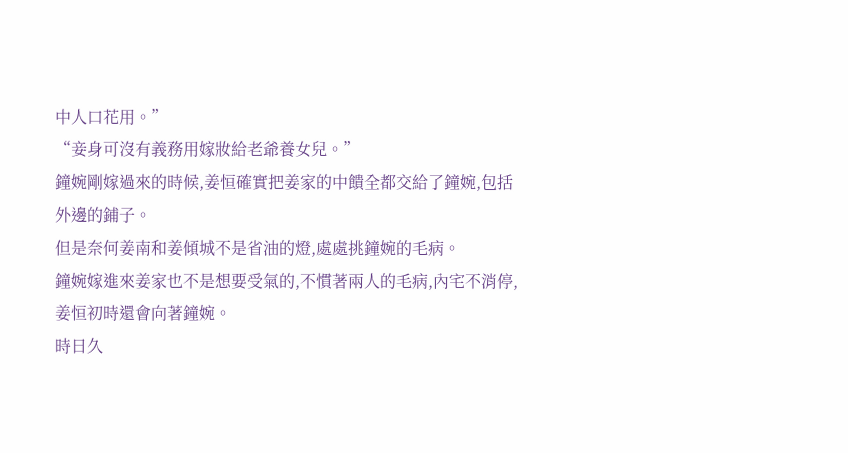中人口花用。”
“妾身可沒有義務用嫁妝給老爺養女兒。”
鐘婉剛嫁過來的時候,姜恒確實把姜家的中饋全都交給了鐘婉,包括外邊的鋪子。
但是奈何姜南和姜傾城不是省油的燈,處處挑鐘婉的毛病。
鐘婉嫁進來姜家也不是想要受氣的,不慣著兩人的毛病,內宅不消停,姜恒初時還會向著鐘婉。
時日久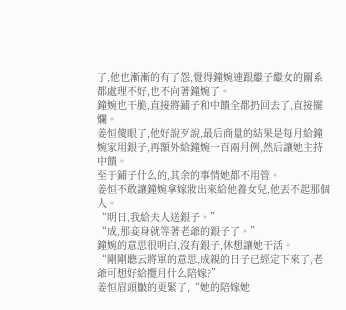了,他也漸漸的有了怨,覺得鐘婉連跟繼子繼女的關系都處理不好,也不向著鐘婉了。
鐘婉也干脆,直接將鋪子和中饋全都扔回去了,直接擺爛。
姜恒傻眼了,他好說歹說,最后商量的結果是每月給鐘婉家用銀子,再額外給鐘婉一百兩月例,然后讓她主持中饋。
至于鋪子什么的,其余的事情她都不用管。
姜恒不敢讓鐘婉拿嫁妝出來給他養女兒,他丟不起那個人。
“明日,我給夫人送銀子。”
“成,那妾身就等著老爺的銀子了。”
鐘婉的意思很明白,沒有銀子,休想讓她干活。
“剛剛聽云將軍的意思,成親的日子已經定下來了,老爺可想好給攬月什么陪嫁?”
姜恒眉頭皺的更緊了,“她的陪嫁她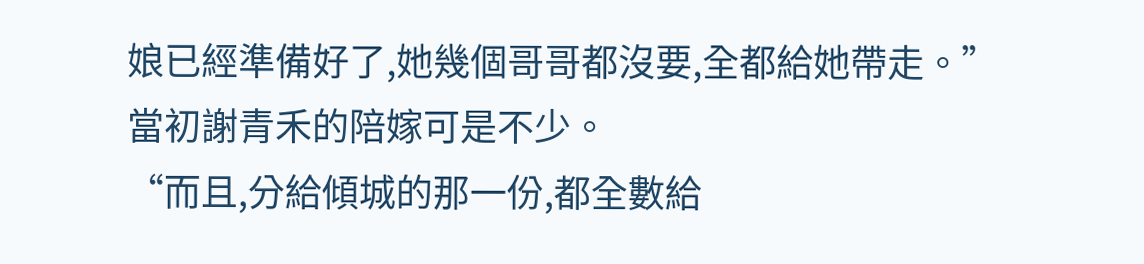娘已經準備好了,她幾個哥哥都沒要,全都給她帶走。”
當初謝青禾的陪嫁可是不少。
“而且,分給傾城的那一份,都全數給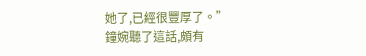她了,已經很豐厚了。”
鐘婉聽了這話,頗有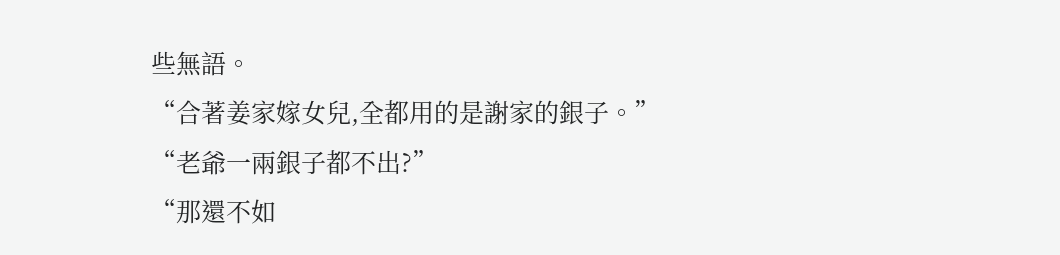些無語。
“合著姜家嫁女兒,全都用的是謝家的銀子。”
“老爺一兩銀子都不出?”
“那還不如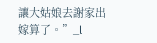讓大姑娘去謝家出嫁算了。”_l